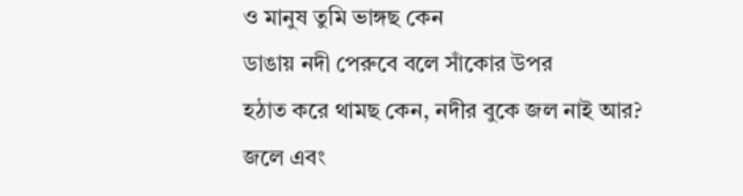ও মানুষ তুমি ভাঙ্গছ কেন
ডাঙায় নদী পেরুবে বলে সাঁকোর উপর
হঠাত করে থামছ কেন, নদীর বুকে জল নাই আর?
জলে এবং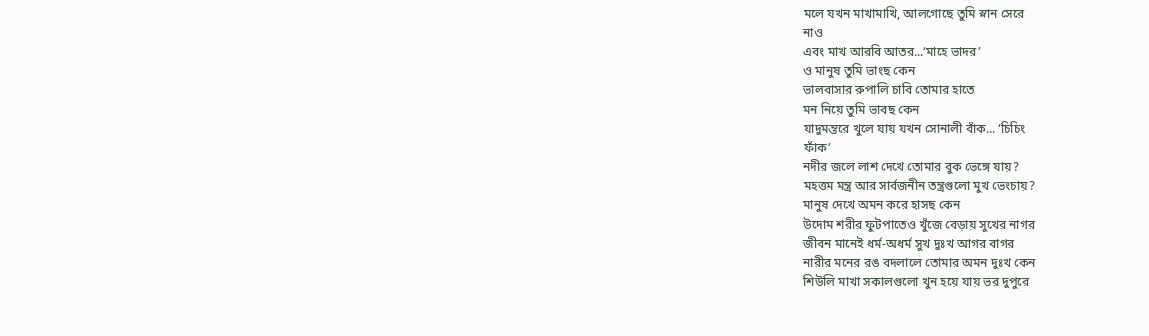মলে যখন মাখামাখি, আলগোছে তুমি স্নান সেরে
নাও
এবং মাখ আরবি আতর...‘মাহে ভাদর’
ও মানুষ তুমি ভাংছ কেন
ভালবাসার রুপালি চাবি তোমার হাতে
মন নিয়ে তুমি ভাবছ কেন
যাদুমন্তরে খুলে যায় যখন সোনালী বাঁক... ‘চিচিং
ফাঁক’
নদীর জলে লাশ দেখে তোমার বুক ভেঙ্গে যায়?
মহত্তম মন্ত্র আর সার্বজনীন তন্ত্রগুলো মুখ ভেংচায়?
মানুষ দেখে অমন করে হাসছ কেন
উদোম শরীর ফুটপাতেও খুঁজে বেড়ায় সুখের নাগর
জীবন মানেই ধর্ম-অধর্ম সুখ দুঃখ আগর বাগর
নারীর মনের রঙ বদলালে তোমার অমন দুঃখ কেন
শিউলি মাখা সকালগুলো খুন হয়ে যায় ভর দুপুরে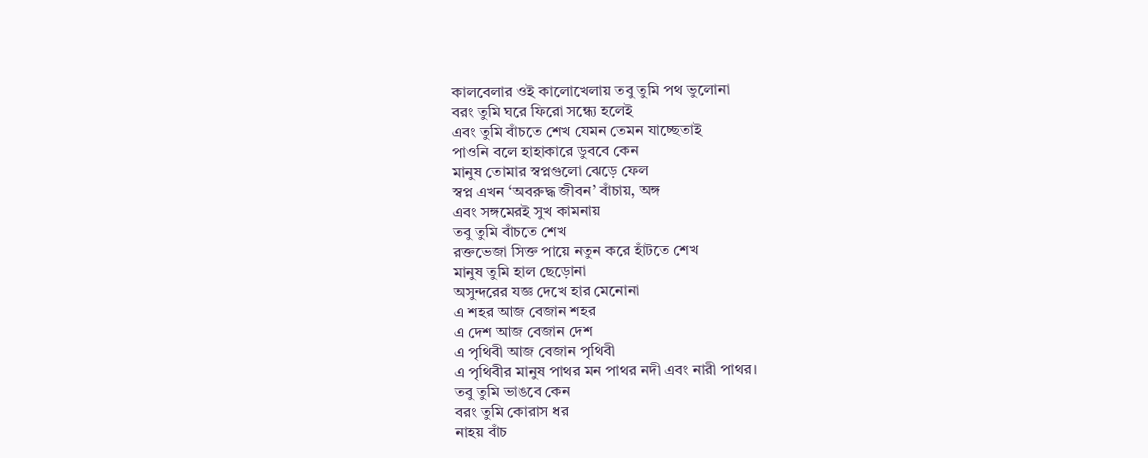কালবেলার ওই কালোখেলায় তবু তুমি পথ ভুলোনা
বরং তুমি ঘরে ফিরো সন্ধ্যে হলেই
এবং তুমি বাঁচতে শেখ যেমন তেমন যাচ্ছেতাই
পাওনি বলে হাহাকারে ডুববে কেন
মানুষ তোমার স্বপ্নগুলো ঝেড়ে ফেল
স্বপ্ন এখন ‘অবরুদ্ধ জীবন’ বাঁচায়, অঙ্গ
এবং সঙ্গমেরই সুখ কামনায়
তবু তুমি বাঁচতে শেখ
রক্তভেজা সিক্ত পায়ে নতুন করে হাঁটতে শেখ
মানুষ তুমি হাল ছেড়োনা
অসুন্দরের যজ্ঞ দেখে হার মেনোনা
এ শহর আজ বেজান শহর
এ দেশ আজ বেজান দেশ
এ পৃথিবী আজ বেজান পৃথিবী
এ পৃথিবীর মানুষ পাথর মন পাথর নদী এবং নারী পাথর।
তবু তুমি ভাঙবে কেন
বরং তুমি কোরাস ধর
নাহয় বাঁচ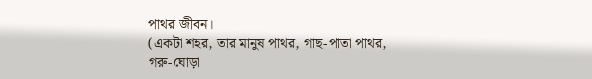পাথর জীবন।
(একটা শহর, তার মানুষ পাথর, গাছ-পাতা পাথর,
গরু-ঘোড়া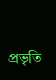প্রভৃতি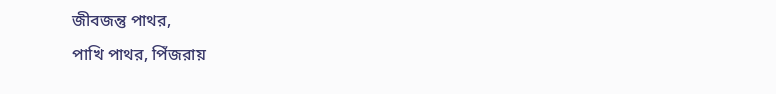জীবজন্তু পাথর,
পাখি পাথর, পিঁজরায়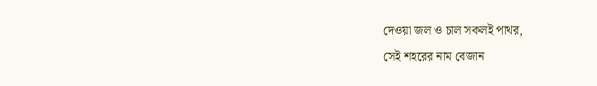দেওয়া জল ও চাল সকলই পাথর,
সেই শহরের নাম বেজান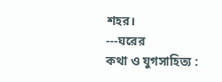শহর।
---ঘরের
কথা ও যুগসাহিত্য :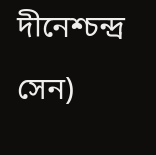দীনেশ্চন্দ্র সেন)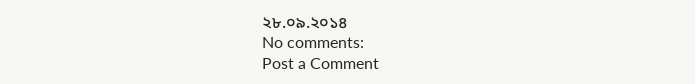২৮.০৯.২০১৪
No comments:
Post a Comment